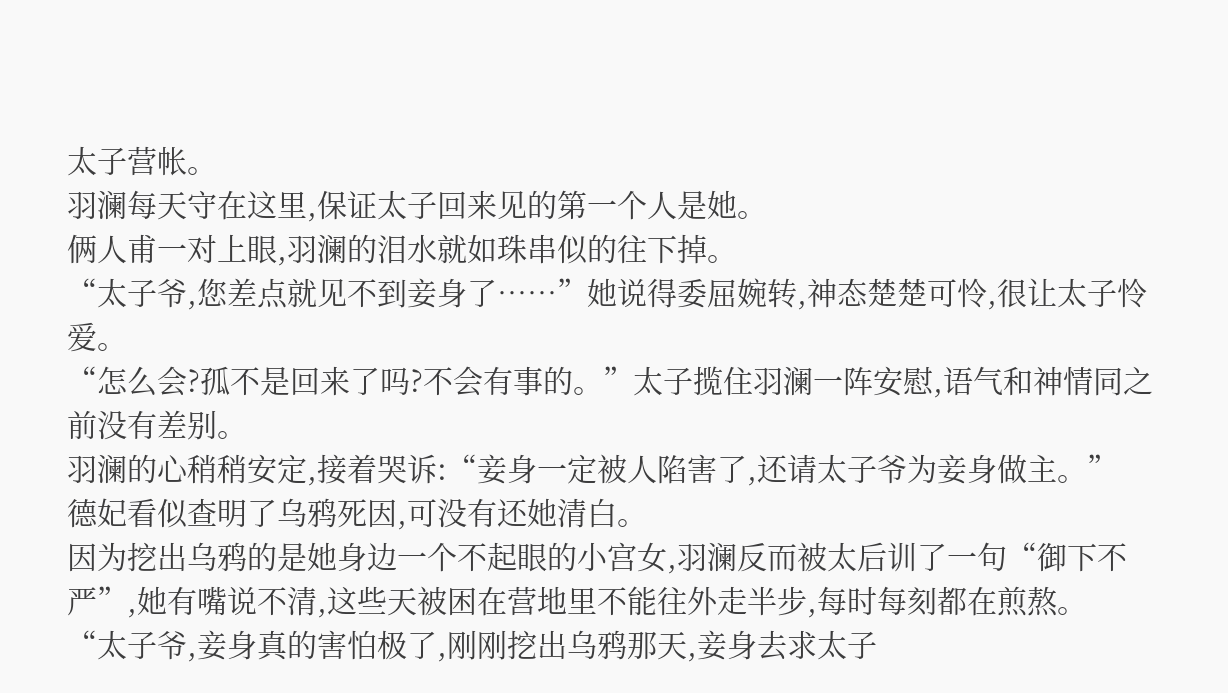太子营帐。
羽澜每天守在这里,保证太子回来见的第一个人是她。
俩人甫一对上眼,羽澜的泪水就如珠串似的往下掉。
“太子爷,您差点就见不到妾身了……”她说得委屈婉转,神态楚楚可怜,很让太子怜爱。
“怎么会?孤不是回来了吗?不会有事的。”太子揽住羽澜一阵安慰,语气和神情同之前没有差别。
羽澜的心稍稍安定,接着哭诉:“妾身一定被人陷害了,还请太子爷为妾身做主。”
德妃看似查明了乌鸦死因,可没有还她清白。
因为挖出乌鸦的是她身边一个不起眼的小宫女,羽澜反而被太后训了一句“御下不严”,她有嘴说不清,这些天被困在营地里不能往外走半步,每时每刻都在煎熬。
“太子爷,妾身真的害怕极了,刚刚挖出乌鸦那天,妾身去求太子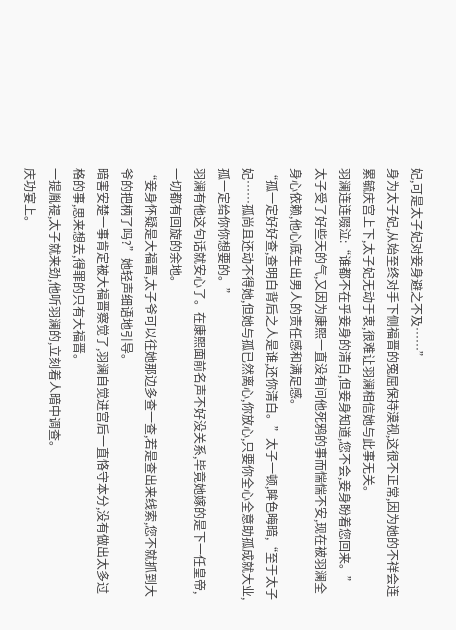妃,可是太子妃对妾身避之不及……”
身为太子妃,从始至终对手下侧福晋的冤屈保持漠视,这很不正常,因为她的不祥会连累毓庆宫上下,太子妃无动于衷,很难让羽澜相信她与此事无关。
羽澜连连啜泣:“谁都不在乎妾身的清白,但妾身知道,您不会,妾身盼着您回来。”
太子受了好些天的气,又因为康熙一直没有问他死鸦的事而惴惴不安,现在被羽澜全身心依赖,他心底生出男人的责任感和满足感。
“孤一定好好查,查明白背后之人是谁,还你清白。”太子一顿,眸色晦暗,“至于太子妃……孤尚且还动不得她,但她与孤已然离心,你放心,只要你全心全意助孤成就大业,孤一定给你你想要的。”
羽澜有他这句话就安心了。在康熙面前名声不好没关系,毕竟她嫁的是下一任皇帝,一切都有回旋的余地。
“妾身怀疑是大福晋,太子爷可以往她那边多查一查,若是查出来线索,您不就抓到大爷的把柄了吗?”她轻声细语地引导。
暗害安楚一事肯定被大福晋察觉了,羽澜自觉进宫后一直恪守本分,没有做出太多过格的事,思来想去,得罪的只有大福晋。
一提胤禔,太子就来劲,他听羽澜的,立刻着人暗中调查。
庆功宴上。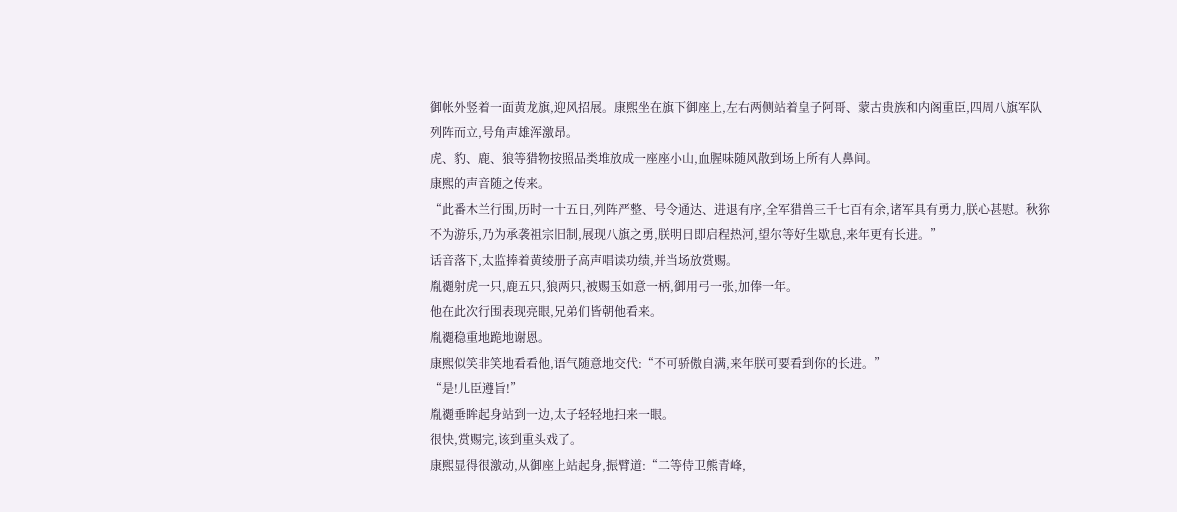御帐外竖着一面黄龙旗,迎风招展。康熙坐在旗下御座上,左右两侧站着皇子阿哥、蒙古贵族和内阁重臣,四周八旗军队列阵而立,号角声雄浑激昂。
虎、豹、鹿、狼等猎物按照品类堆放成一座座小山,血腥味随风散到场上所有人鼻间。
康熙的声音随之传来。
“此番木兰行围,历时一十五日,列阵严整、号令通达、进退有序,全军猎兽三千七百有余,诸军具有勇力,朕心甚慰。秋狝不为游乐,乃为承袭祖宗旧制,展现八旗之勇,朕明日即启程热河,望尔等好生歇息,来年更有长进。”
话音落下,太监捧着黄绫册子高声唱读功绩,并当场放赏赐。
胤禵射虎一只,鹿五只,狼两只,被赐玉如意一柄,御用弓一张,加俸一年。
他在此次行围表现亮眼,兄弟们皆朝他看来。
胤禵稳重地跪地谢恩。
康熙似笑非笑地看看他,语气随意地交代:“不可骄傲自满,来年朕可要看到你的长进。”
“是!儿臣遵旨!”
胤禵垂眸起身站到一边,太子轻轻地扫来一眼。
很快,赏赐完,该到重头戏了。
康熙显得很激动,从御座上站起身,振臂道:“二等侍卫熊青峰,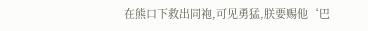在熊口下救出同袍,可见勇猛,朕要赐他‘巴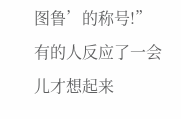图鲁’的称号!”
有的人反应了一会儿才想起来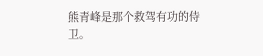熊青峰是那个救驾有功的侍卫。